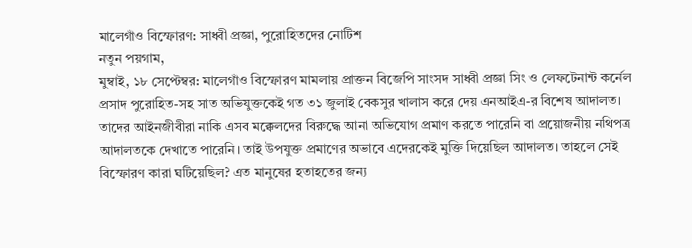মালেগাঁও বিস্ফোরণ: সাধ্বী প্রজ্ঞা, পুরোহিতদের নোটিশ
নতুন পয়গাম,
মুম্বাই, ১৮ সেপ্টেম্বর: মালেগাঁও বিস্ফোরণ মামলায় প্রাক্তন বিজেপি সাংসদ সাধ্বী প্রজ্ঞা সিং ও লেফটেনান্ট কর্নেল প্রসাদ পুরোহিত-সহ সাত অভিযুক্তকেই গত ৩১ জুলাই বেকসুর খালাস করে দেয় এনআইএ-র বিশেষ আদালত। তাদের আইনজীবীরা নাকি এসব মক্কেলদের বিরুদ্ধে আনা অভিযোগ প্রমাণ করতে পারেনি বা প্রয়োজনীয় নথিপত্র আদালতকে দেখাতে পারেনি। তাই উপযুক্ত প্রমাণের অভাবে এদেরকেই মুক্তি দিয়েছিল আদালত। তাহলে সেই বিস্ফোরণ কারা ঘটিয়েছিল? এত মানুষের হতাহতের জন্য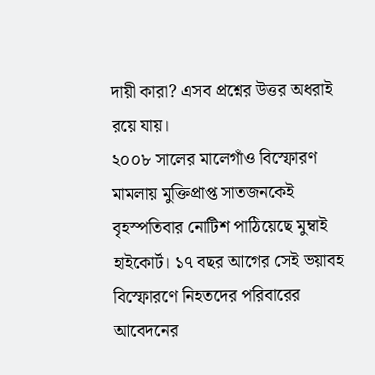দায়ী কারা? এসব প্রশ্নের উত্তর অধরাই রয়ে যায়।
২০০৮ সালের মালেগাঁও বিস্ফোরণ মামলায় মুক্তিপ্রাপ্ত সাতজনকেই বৃহস্পতিবার নোটিশ পাঠিয়েছে মুম্বাই হাইকোর্ট। ১৭ বছর আগের সেই ভয়াবহ বিস্ফোরণে নিহতদের পরিবারের আবেদনের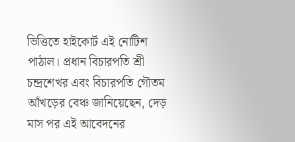ভিত্তিতে হাইকোর্ট এই নোটিশ পাঠাল। প্রধান বিচারপতি শ্রী চন্দ্রশেখর এবং বিচারপতি গৌতম আঁখড়ের বেঞ্চ জানিয়েছেন, দেড় মাস পর এই আবেদনের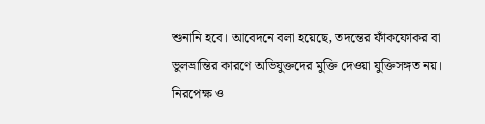শুনানি হবে। আবেদনে বলা হয়েছে, তদন্তের ফাঁকফোকর বা ভুলভ্রান্তির কারণে অভিযুক্তদের মুক্তি দেওয়া যুক্তিসঙ্গত নয়। নিরপেক্ষ ও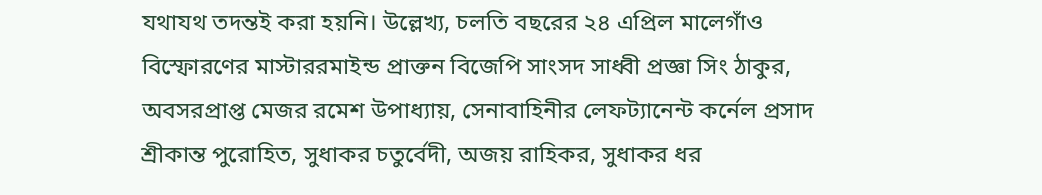যথাযথ তদন্তই করা হয়নি। উল্লেখ্য, চলতি বছরের ২৪ এপ্রিল মালেগাঁও বিস্ফোরণের মাস্টাররমাইন্ড প্রাক্তন বিজেপি সাংসদ সাধ্বী প্রজ্ঞা সিং ঠাকুর, অবসরপ্রাপ্ত মেজর রমেশ উপাধ্যায়, সেনাবাহিনীর লেফট্যানেন্ট কর্নেল প্রসাদ শ্রীকান্ত পুরোহিত, সুধাকর চতুর্বেদী, অজয় রাহিকর, সুধাকর ধর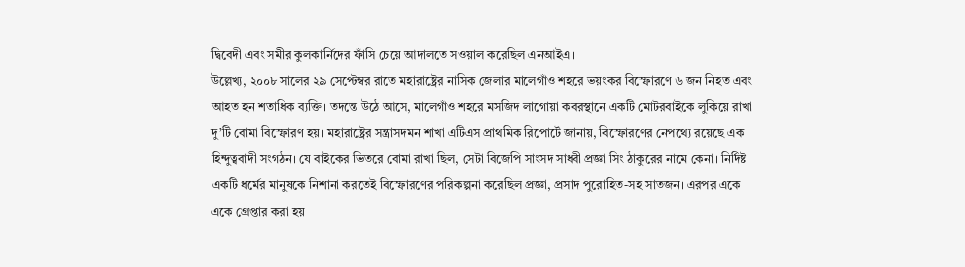দ্বিবেদী এবং সমীর কুলকার্নিদের ফাঁসি চেয়ে আদালতে সওয়াল করেছিল এনআইএ।
উল্লেখ্য, ২০০৮ সালের ২৯ সেপ্টেম্বর রাতে মহারাষ্ট্রের নাসিক জেলার মালেগাঁও শহরে ভয়ংকর বিস্ফোরণে ৬ জন নিহত এবং আহত হন শতাধিক ব্যক্তি। তদন্তে উঠে আসে, মালেগাঁও শহরে মসজিদ লাগোয়া কবরস্থানে একটি মোটরবাইকে লুকিয়ে রাখা দু’টি বোমা বিস্ফোরণ হয়। মহারাষ্ট্রের সন্ত্রাসদমন শাখা এটিএস প্রাথমিক রিপোর্টে জানায়, বিস্ফোরণের নেপথ্যে রয়েছে এক হিন্দুত্ববাদী সংগঠন। যে বাইকের ভিতরে বোমা রাখা ছিল, সেটা বিজেপি সাংসদ সাধ্বী প্রজ্ঞা সিং ঠাকুরের নামে কেনা। নির্দিষ্ট একটি ধর্মের মানুষকে নিশানা করতেই বিস্ফোরণের পরিকল্পনা করেছিল প্রজ্ঞা, প্রসাদ পুরোহিত-সহ সাতজন। এরপর একে একে গ্রেপ্তার করা হয়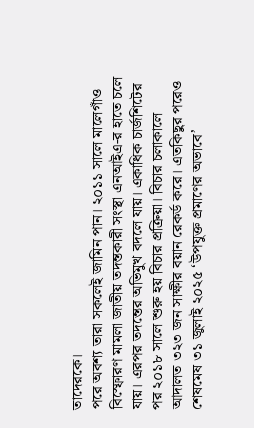তাদেরকে।
পরে অবশ্য তারা সকলেই জামিন পান। ২০১১ সালে মালেগাঁও বিস্ফোরণ মামলা জাতীয় তদন্তকারী সংস্থা এনআইএ-র হাতে চলে যায়। এরপর তদন্তের অভিমুখ বদলে যায়। একাধিক চার্জশিটের পর ২০১৮ সালে শুরু হয় বিচার প্রক্রিয়া। বিচার চলাকালে আদালত ৩২৩ জন সাক্ষীর বয়ান রেকর্ড করে। এতকিছুর পরেও শেষমেষ ৩১ জুলাই ২০২৫ ‘উপযুক্ত প্রমাণের অভাবে’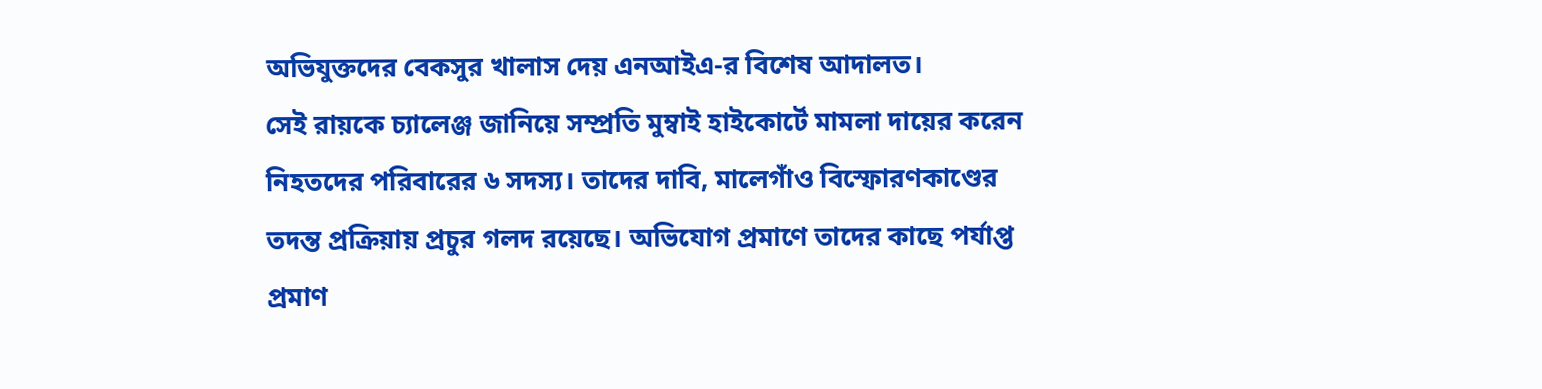অভিযুক্তদের বেকসুর খালাস দেয় এনআইএ-র বিশেষ আদালত।
সেই রায়কে চ্যালেঞ্জ জানিয়ে সম্প্রতি মুম্বাই হাইকোর্টে মামলা দায়ের করেন নিহতদের পরিবারের ৬ সদস্য। তাদের দাবি, মালেগাঁও বিস্ফোরণকাণ্ডের তদন্ত প্রক্রিয়ায় প্রচুর গলদ রয়েছে। অভিযোগ প্রমাণে তাদের কাছে পর্যাপ্ত প্রমাণ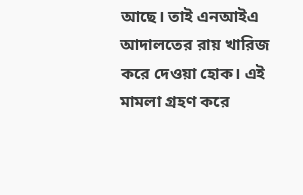আছে। তাই এনআইএ আদালতের রায় খারিজ করে দেওয়া হোক। এই মামলা গ্রহণ করে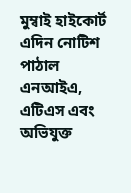মুম্বাই হাইকোর্ট এদিন নোটিশ পাঠাল এনআইএ, এটিএস এবং অভিযুক্ত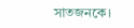সাতজনকে।